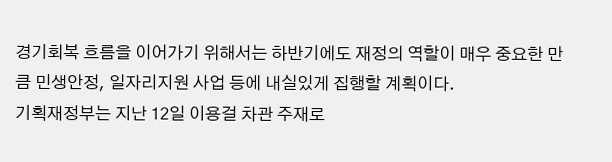경기회복 흐름을 이어가기 위해서는 하반기에도 재정의 역할이 매우 중요한 만큼 민생안정, 일자리지원 사업 등에 내실있게 집행할 계획이다.
기획재정부는 지난 12일 이용걸 차관 주재로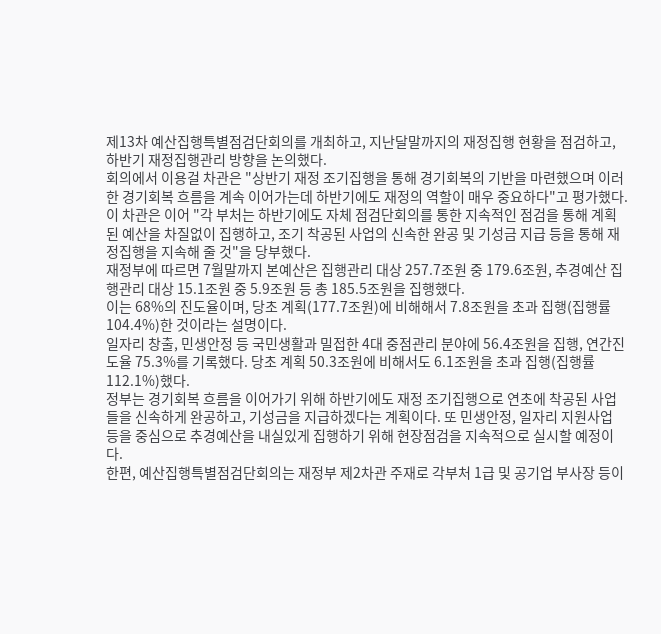제13차 예산집행특별점검단회의를 개최하고, 지난달말까지의 재정집행 현황을 점검하고, 하반기 재정집행관리 방향을 논의했다.
회의에서 이용걸 차관은 "상반기 재정 조기집행을 통해 경기회복의 기반을 마련했으며 이러한 경기회복 흐름을 계속 이어가는데 하반기에도 재정의 역할이 매우 중요하다"고 평가했다.
이 차관은 이어 "각 부처는 하반기에도 자체 점검단회의를 통한 지속적인 점검을 통해 계획된 예산을 차질없이 집행하고, 조기 착공된 사업의 신속한 완공 및 기성금 지급 등을 통해 재정집행을 지속해 줄 것"을 당부했다.
재정부에 따르면 7월말까지 본예산은 집행관리 대상 257.7조원 중 179.6조원, 추경예산 집행관리 대상 15.1조원 중 5.9조원 등 총 185.5조원을 집행했다.
이는 68%의 진도율이며, 당초 계획(177.7조원)에 비해해서 7.8조원을 초과 집행(집행률 104.4%)한 것이라는 설명이다.
일자리 창출, 민생안정 등 국민생활과 밀접한 4대 중점관리 분야에 56.4조원을 집행, 연간진도율 75.3%를 기록했다. 당초 계획 50.3조원에 비해서도 6.1조원을 초과 집행(집행률 112.1%)했다.
정부는 경기회복 흐름을 이어가기 위해 하반기에도 재정 조기집행으로 연초에 착공된 사업들을 신속하게 완공하고, 기성금을 지급하겠다는 계획이다. 또 민생안정, 일자리 지원사업 등을 중심으로 추경예산을 내실있게 집행하기 위해 현장점검을 지속적으로 실시할 예정이다.
한편, 예산집행특별점검단회의는 재정부 제2차관 주재로 각부처 1급 및 공기업 부사장 등이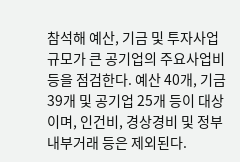참석해 예산, 기금 및 투자사업 규모가 큰 공기업의 주요사업비 등을 점검한다. 예산 40개, 기금 39개 및 공기업 25개 등이 대상이며, 인건비, 경상경비 및 정부내부거래 등은 제외된다.